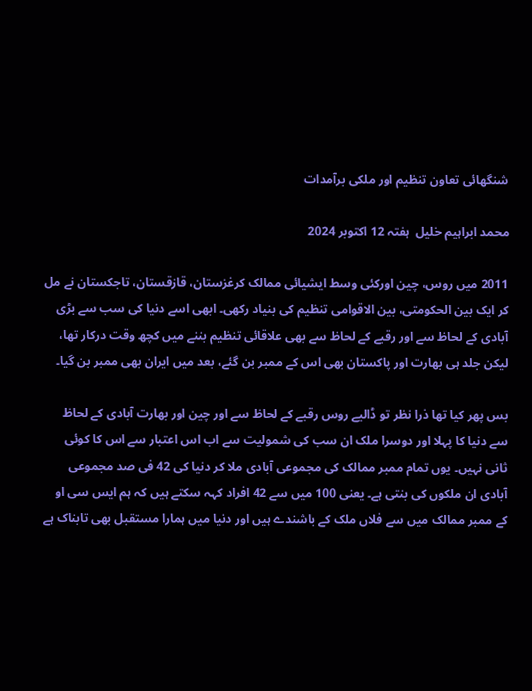شنگھائی تعاون تنظیم اور ملکی برآمدات

محمد ابراہیم خلیل  ہفتہ 12 اکتوبر 2024

2011 میں روس، چین اورکئی وسط ایشیائی ممالک کرغزستان، قازقستان، تاجکستان نے مل کر ایک بین الحکومتی، بین الاقوامی تنظیم کی بنیاد رکھی۔ ابھی اسے دنیا کی سب سے بڑی آبادی کے لحاظ سے اور رقبے کے لحاظ سے بھی علاقائی تنظیم بننے میں کچھ وقت درکار تھا، لیکن جلد ہی بھارت اور پاکستان بھی اس کے ممبر بن گئے، بعد میں ایران بھی ممبر بن گیا۔

بس پھر کیا تھا ذرا نظر تو ڈالیے روس رقبے کے لحاظ سے اور چین اور بھارت آبادی کے لحاظ سے دنیا کا پہلا اور دوسرا ملک ان سب کی شمولیت سے اب اس اعتبار سے اس کا کوئی ثانی نہیں۔ یوں تمام ممبر ممالک کی مجموعی آبادی ملا کر دنیا کی 42 فی صد مجموعی آبادی ان ملکوں کی بنتی ہے۔ یعنی 100 میں سے 42 افراد کہہ سکتے ہیں کہ ہم ایس سی او کے ممبر ممالک میں سے فلاں ملک کے باشندے ہیں اور دنیا میں ہمارا مستقبل بھی تابناک ہے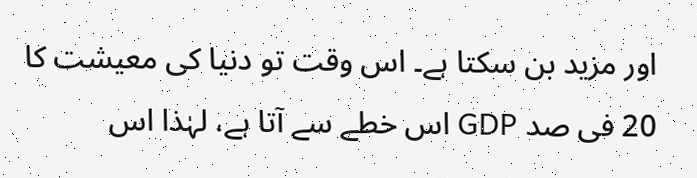اور مزید بن سکتا ہے۔ اس وقت تو دنیا کی معیشت کا 20 فی صد GDP اس خطے سے آتا ہے، لہٰذا اس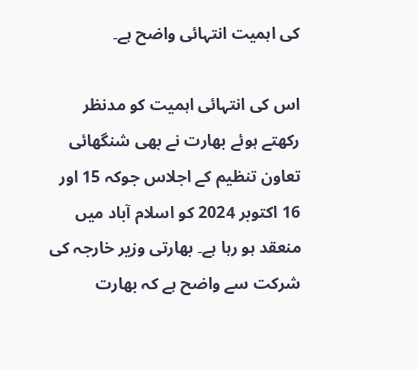کی اہمیت انتہائی واضح ہے۔

اس کی انتہائی اہمیت کو مدنظر رکھتے ہوئے بھارت نے بھی شنگھائی تعاون تنظیم کے اجلاس جوکہ 15 اور 16 اکتوبر 2024 کو اسلام آباد میں منعقد ہو رہا ہے۔ بھارتی وزیر خارجہ کی شرکت سے واضح ہے کہ بھارت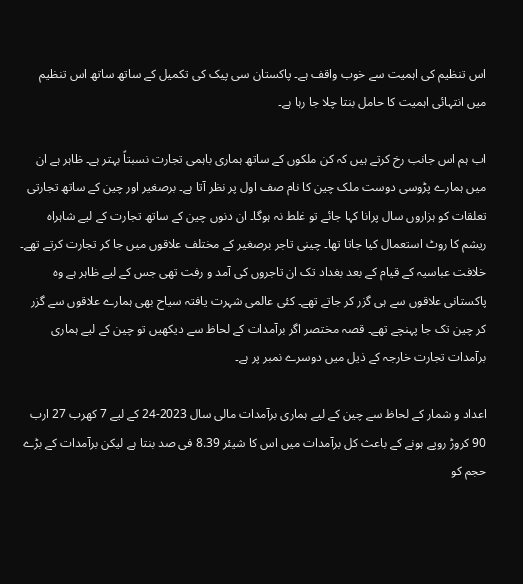اس تنظیم کی اہمیت سے خوب واقف ہے۔ پاکستان سی پیک کی تکمیل کے ساتھ ساتھ اس تنظیم میں انتہائی اہمیت کا حامل بنتا چلا جا رہا ہے۔

اب ہم اس جانب رخ کرتے ہیں کہ کن ملکوں کے ساتھ ہماری باہمی تجارت نسبتاً بہتر ہے۔ ظاہر ہے ان میں ہمارے پڑوسی دوست ملک چین کا نام صف اول پر نظر آتا ہے۔ برصغیر اور چین کے ساتھ تجارتی تعلقات کو ہزاروں سال پرانا کہا جائے تو غلط نہ ہوگا۔ ان دنوں چین کے ساتھ تجارت کے لیے شاہراہ ریشم کا روٹ استعمال کیا جاتا تھا۔ چینی تاجر برصغیر کے مختلف علاقوں میں جا کر تجارت کرتے تھے۔ خلافت عباسیہ کے قیام کے بعد بغداد تک ان تاجروں کی آمد و رفت تھی جس کے لیے ظاہر ہے وہ پاکستانی علاقوں سے ہی گزر کر جاتے تھے۔ کئی عالمی شہرت یافتہ سیاح بھی ہمارے علاقوں سے گزر کر چین تک جا پہنچے تھے۔ قصہ مختصر اگر برآمدات کے لحاظ سے دیکھیں تو چین کے لیے ہماری برآمدات تجارت خارجہ کے ذیل میں دوسرے نمبر پر ہے۔

اعداد و شمار کے لحاظ سے چین کے لیے ہماری برآمدات مالی سال 2023-24 کے لیے 7 کھرب 27 ارب 90 کروڑ روپے ہونے کے باعث کل برآمدات میں اس کا شیئر 8.39 فی صد بنتا ہے لیکن برآمدات کے بڑے حجم کو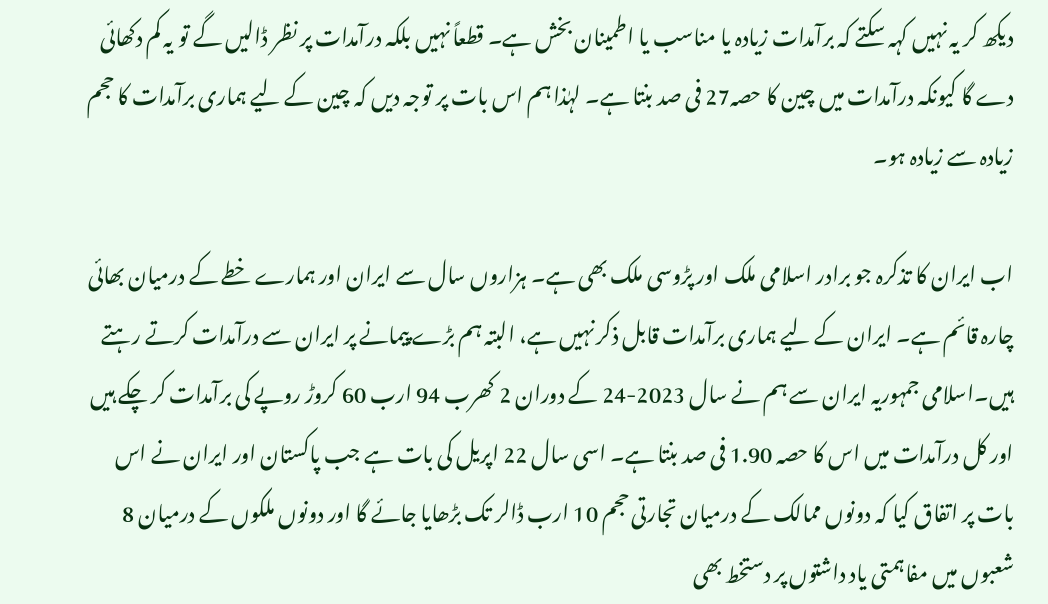دیکھ کر یہ نہیں کہہ سکتے کہ برآمدات زیادہ یا مناسب یا اطمینان بخش ہے۔ قطعاً نہیں بلکہ درآمدات پر نظر ڈالیں گے تو یہ کم دکھائی دے گا کیونکہ درآمدات میں چین کا حصہ27 فی صد بنتا ہے۔ لہٰذا ہم اس بات پر توجہ دیں کہ چین کے لیے ہماری برآمدات کا حجم زیادہ سے زیادہ ہو۔

اب ایران کا تذکرہ جو برادر اسلامی ملک اور پڑوسی ملک بھی ہے۔ ہزاروں سال سے ایران اور ہمارے خطے کے درمیان بھائی چارہ قائم ہے۔ ایران کے لیے ہماری برآمدات قابل ذکر نہیں ہے، البتہ ہم بڑے پیمانے پر ایران سے درآمدات کرتے رہتے ہیں۔اسلامی جمہوریہ ایران سے ہم نے سال 2023-24 کے دوران 2 کھرب 94 ارب 60 کروڑ روپے کی برآمدات کر چکے ہیں اور کل درآمدات میں اس کا حصہ 1.90 فی صد بنتا ہے۔ اسی سال 22 اپریل کی بات ہے جب پاکستان اور ایران نے اس بات پر اتفاق کیا کہ دونوں ممالک کے درمیان تجارتی حجم 10 ارب ڈالر تک بڑھایا جائے گا اور دونوں ملکوں کے درمیان 8 شعبوں میں مفاہمتی یاد داشتوں پر دستخط بھی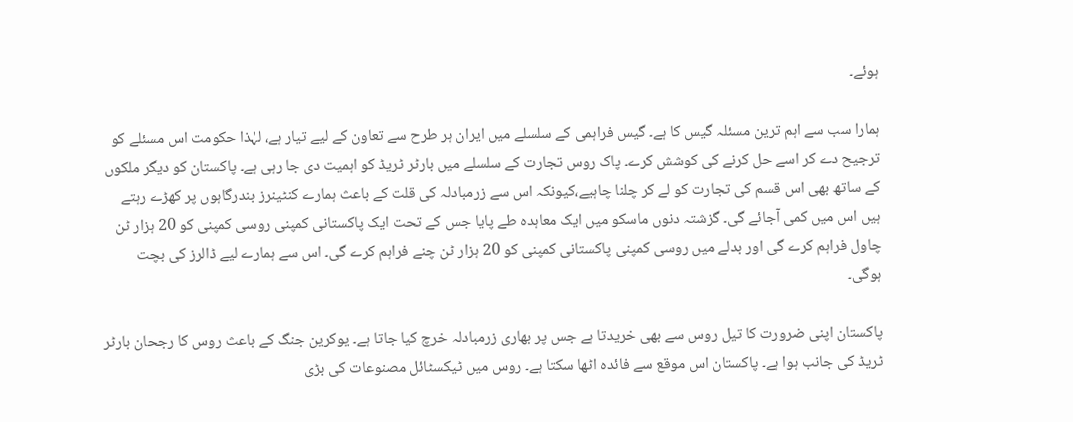ہوئے۔

ہمارا سب سے اہم ترین مسئلہ گیس کا ہے۔ گیس فراہمی کے سلسلے میں ایران ہر طرح سے تعاون کے لیے تیار ہے، لہٰذا حکومت اس مسئلے کو ترجیح دے کر اسے حل کرنے کی کوشش کرے۔ پاک روس تجارت کے سلسلے میں بارٹر ٹریڈ کو اہمیت دی جا رہی ہے۔ پاکستان کو دیگر ملکوں کے ساتھ بھی اس قسم کی تجارت کو لے کر چلنا چاہیے،کیونکہ اس سے زرمبادلہ کی قلت کے باعث ہمارے کنٹینرز بندرگاہوں پر کھڑے رہتے ہیں اس میں کمی آجائے گی۔ گزشتہ دنوں ماسکو میں ایک معاہدہ طے پایا جس کے تحت ایک پاکستانی کمپنی روسی کمپنی کو 20 ہزار ٹن چاول فراہم کرے گی اور بدلے میں روسی کمپنی پاکستانی کمپنی کو 20 ہزار ٹن چنے فراہم کرے گی۔ اس سے ہمارے لیے ڈالرز کی بچت ہوگی۔

پاکستان اپنی ضرورت کا تیل روس سے بھی خریدتا ہے جس پر بھاری زرمبادلہ خرچ کیا جاتا ہے۔ یوکرین جنگ کے باعث روس کا رجحان بارٹر ٹریڈ کی جانب ہوا ہے۔ پاکستان اس موقع سے فائدہ اٹھا سکتا ہے۔ روس میں ٹیکسٹائل مصنوعات کی بڑی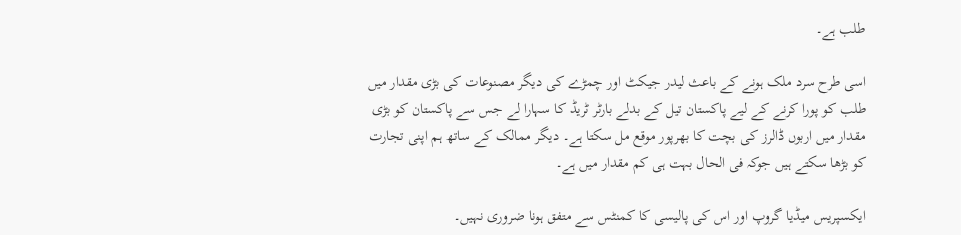طلب ہے۔

اسی طرح سرد ملک ہونے کے باعث لیدر جیکٹ اور چمڑے کی دیگر مصنوعات کی بڑی مقدار میں طلب کو پورا کرنے کے لیے پاکستان تیل کے بدلے بارٹر ٹریڈ کا سہارا لے جس سے پاکستان کو بڑی مقدار میں اربوں ڈالرز کی بچت کا بھرپور موقع مل سکتا ہے۔ دیگر ممالک کے ساتھ ہم اپنی تجارت کو بڑھا سکتے ہیں جوکہ فی الحال بہت ہی کم مقدار میں ہے۔

ایکسپریس میڈیا گروپ اور اس کی پالیسی کا کمنٹس سے متفق ہونا ضروری نہیں۔